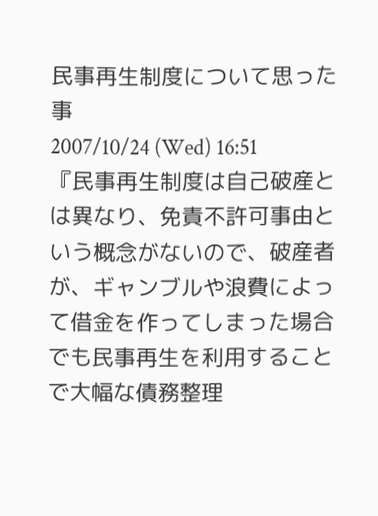民事再生制度について思った事
2007/10/24 (Wed) 16:51
『民事再生制度は自己破産とは異なり、免責不許可事由という概念がないので、破産者が、ギャンブルや浪費によって借金を作ってしまった場合でも民事再生を利用することで大幅な債務整理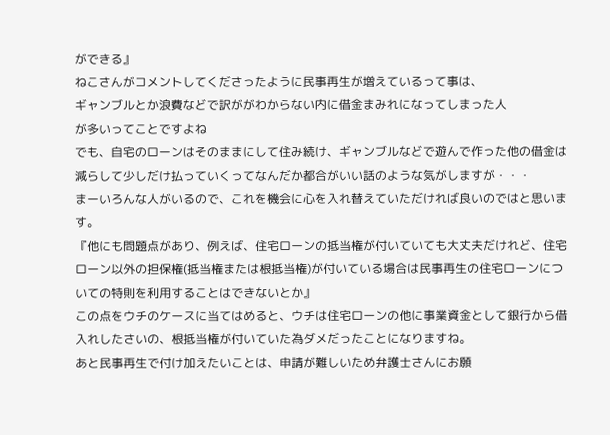ができる』
ねこさんがコメントしてくださったように民事再生が増えているって事は、
ギャンブルとか浪費などで訳ががわからない内に借金まみれになってしまった人
が多いってことですよね
でも、自宅のローンはそのままにして住み続け、ギャンブルなどで遊んで作った他の借金は減らして少しだけ払っていくってなんだか都合がいい話のような気がしますが・・・
まーいろんな人がいるので、これを機会に心を入れ替えていただければ良いのではと思います。
『他にも問題点があり、例えば、住宅ローンの抵当権が付いていても大丈夫だけれど、住宅ローン以外の担保権(抵当権または根抵当権)が付いている場合は民事再生の住宅ローンについての特則を利用することはできないとか』
この点をウチのケースに当てはめると、ウチは住宅ローンの他に事業資金として銀行から借入れしたさいの、根抵当権が付いていた為ダメだったことになりますね。
あと民事再生で付け加えたいことは、申請が難しいため弁護士さんにお願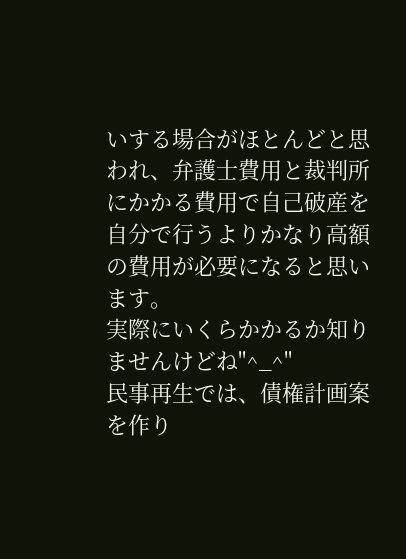いする場合がほとんどと思われ、弁護士費用と裁判所にかかる費用で自己破産を自分で行うよりかなり高額の費用が必要になると思います。
実際にいくらかかるか知りませんけどね"^_^"
民事再生では、債権計画案を作り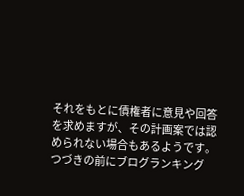それをもとに債権者に意見や回答を求めますが、その計画案では認められない場合もあるようです。
つづきの前にブログランキング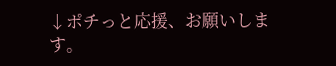↓ポチっと応援、お願いします。